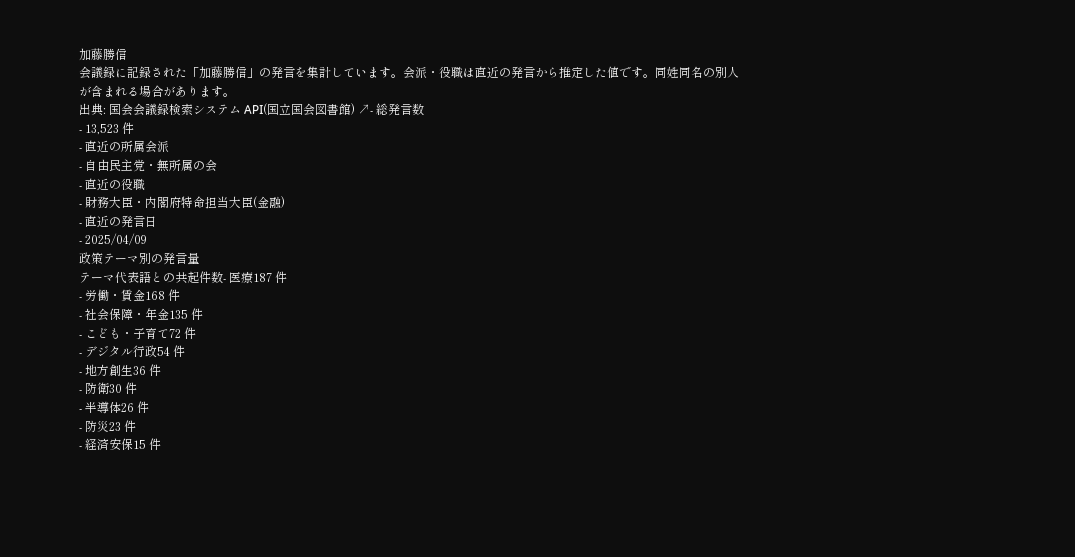加藤勝信
会議録に記録された「加藤勝信」の発言を集計しています。会派・役職は直近の発言から推定した値です。同姓同名の別人が含まれる場合があります。
出典: 国会会議録検索システム API(国立国会図書館) ↗- 総発言数
- 13,523 件
- 直近の所属会派
- 自由民主党・無所属の会
- 直近の役職
- 財務大臣・内閣府特命担当大臣(金融)
- 直近の発言日
- 2025/04/09
政策テーマ別の発言量
テーマ代表語との共起件数- 医療187 件
- 労働・賃金168 件
- 社会保障・年金135 件
- こども・子育て72 件
- デジタル行政54 件
- 地方創生36 件
- 防衛30 件
- 半導体26 件
- 防災23 件
- 経済安保15 件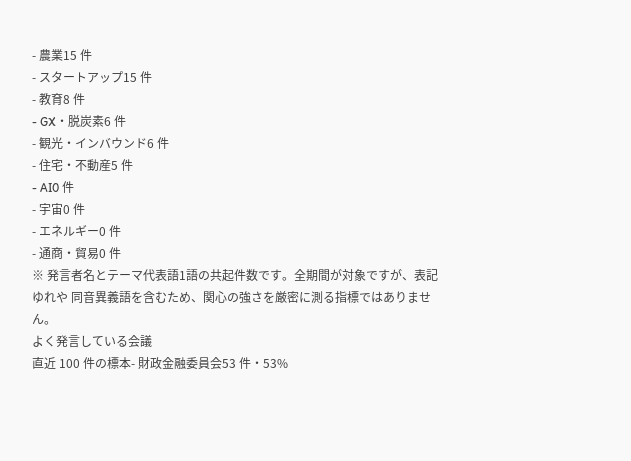- 農業15 件
- スタートアップ15 件
- 教育8 件
- GX・脱炭素6 件
- 観光・インバウンド6 件
- 住宅・不動産5 件
- AI0 件
- 宇宙0 件
- エネルギー0 件
- 通商・貿易0 件
※ 発言者名とテーマ代表語1語の共起件数です。全期間が対象ですが、表記ゆれや 同音異義語を含むため、関心の強さを厳密に測る指標ではありません。
よく発言している会議
直近 100 件の標本- 財政金融委員会53 件・53%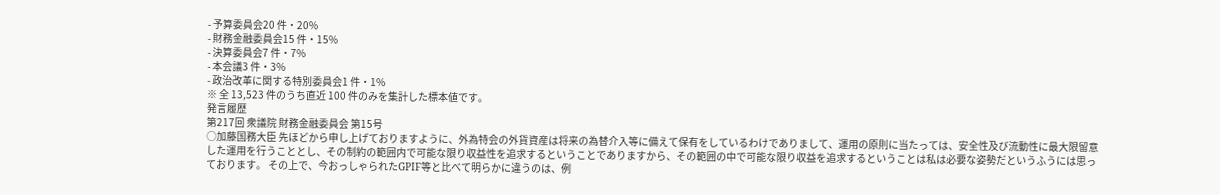- 予算委員会20 件・20%
- 財務金融委員会15 件・15%
- 決算委員会7 件・7%
- 本会議3 件・3%
- 政治改革に関する特別委員会1 件・1%
※ 全 13,523 件のうち直近 100 件のみを集計した標本値です。
発言履歴
第217回 衆議院 財務金融委員会 第15号
○加藤国務大臣 先ほどから申し上げておりますように、外為特会の外貨資産は将来の為替介入等に備えて保有をしているわけでありまして、運用の原則に当たっては、安全性及び流動性に最大限留意した運用を行うこととし、その制約の範囲内で可能な限り収益性を追求するということでありますから、その範囲の中で可能な限り収益を追求するということは私は必要な姿勢だというふうには思っております。 その上で、今おっしゃられたGPIF等と比べて明らかに違うのは、例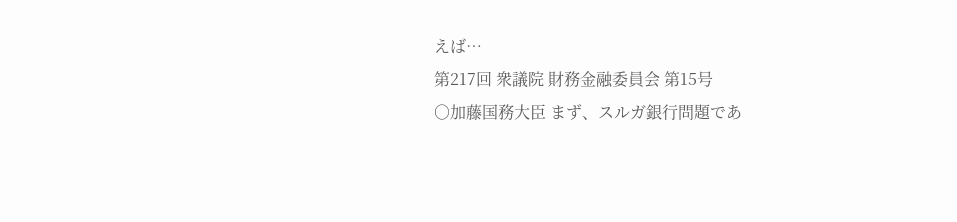えば…
第217回 衆議院 財務金融委員会 第15号
○加藤国務大臣 まず、スルガ銀行問題であ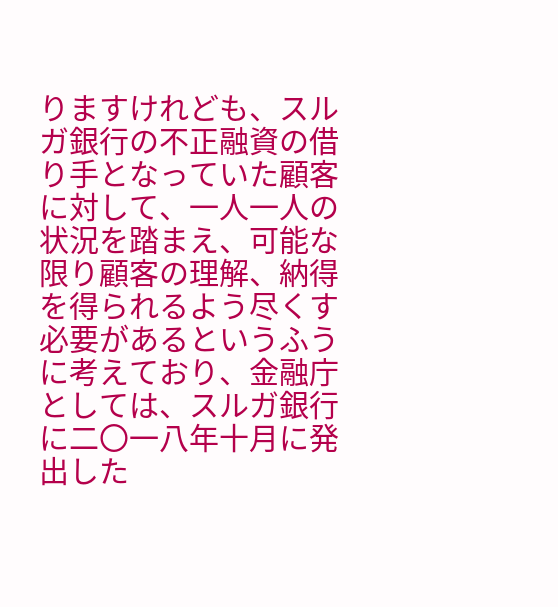りますけれども、スルガ銀行の不正融資の借り手となっていた顧客に対して、一人一人の状況を踏まえ、可能な限り顧客の理解、納得を得られるよう尽くす必要があるというふうに考えており、金融庁としては、スルガ銀行に二〇一八年十月に発出した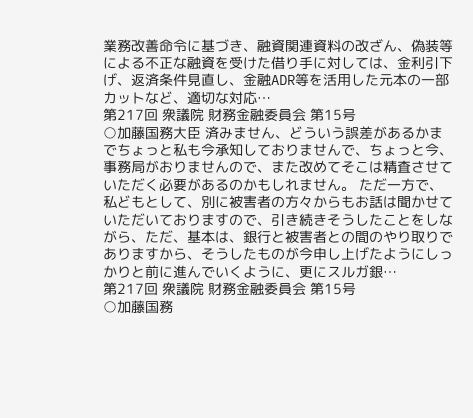業務改善命令に基づき、融資関連資料の改ざん、偽装等による不正な融資を受けた借り手に対しては、金利引下げ、返済条件見直し、金融ADR等を活用した元本の一部カットなど、適切な対応…
第217回 衆議院 財務金融委員会 第15号
○加藤国務大臣 済みません、どういう誤差があるかまでちょっと私も今承知しておりませんで、ちょっと今、事務局がおりませんので、また改めてそこは精査させていただく必要があるのかもしれません。 ただ一方で、私どもとして、別に被害者の方々からもお話は聞かせていただいておりますので、引き続きそうしたことをしながら、ただ、基本は、銀行と被害者との間のやり取りでありますから、そうしたものが今申し上げたようにしっかりと前に進んでいくように、更にスルガ銀…
第217回 衆議院 財務金融委員会 第15号
○加藤国務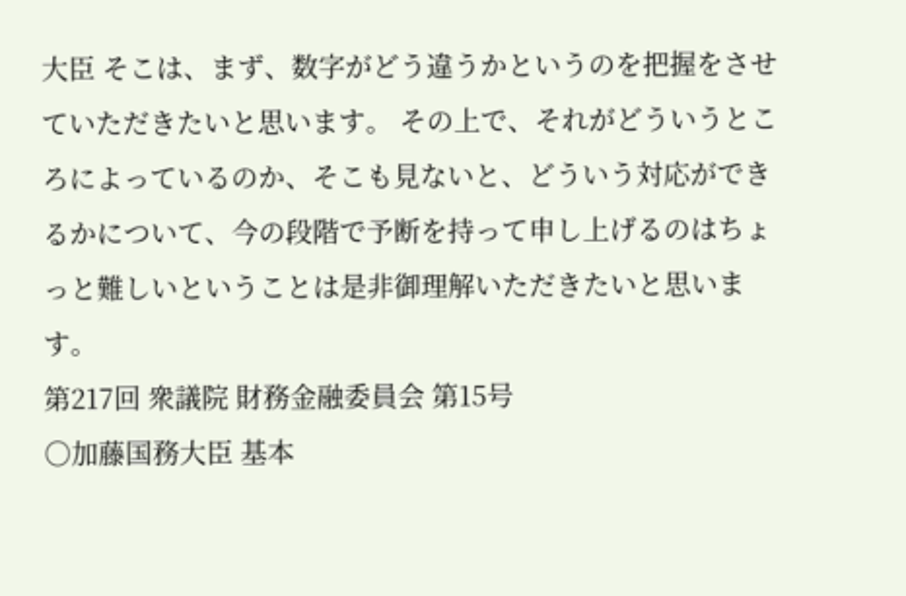大臣 そこは、まず、数字がどう違うかというのを把握をさせていただきたいと思います。 その上で、それがどういうところによっているのか、そこも見ないと、どういう対応ができるかについて、今の段階で予断を持って申し上げるのはちょっと難しいということは是非御理解いただきたいと思います。
第217回 衆議院 財務金融委員会 第15号
○加藤国務大臣 基本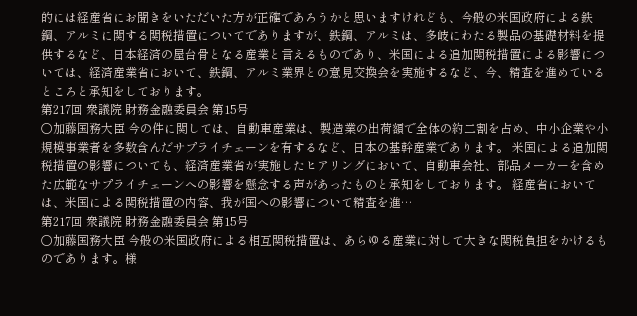的には経産省にお聞きをいただいた方が正確であろうかと思いますけれども、今般の米国政府による鉄鋼、アルミに関する関税措置についてでありますが、鉄鋼、アルミは、多岐にわたる製品の基礎材料を提供するなど、日本経済の屋台骨となる産業と言えるものであり、米国による追加関税措置による影響については、経済産業省において、鉄鋼、アルミ業界との意見交換会を実施するなど、今、精査を進めているところと承知をしております。
第217回 衆議院 財務金融委員会 第15号
○加藤国務大臣 今の件に関しては、自動車産業は、製造業の出荷額で全体の約二割を占め、中小企業や小規模事業者を多数含んだサプライチェーンを有するなど、日本の基幹産業であります。 米国による追加関税措置の影響についても、経済産業省が実施したヒアリングにおいて、自動車会社、部品メーカーを含めた広範なサプライチェーンへの影響を懸念する声があったものと承知をしております。 経産省においては、米国による関税措置の内容、我が国への影響について精査を進…
第217回 衆議院 財務金融委員会 第15号
○加藤国務大臣 今般の米国政府による相互関税措置は、あらゆる産業に対して大きな関税負担をかけるものであります。様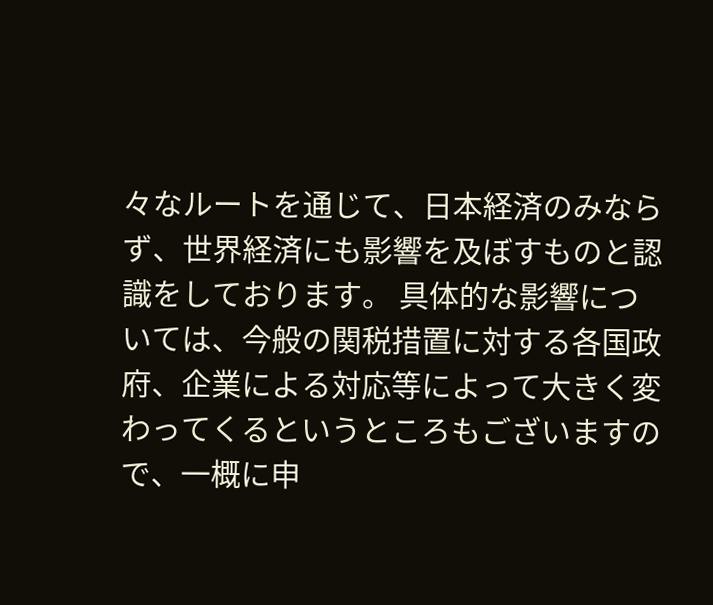々なルートを通じて、日本経済のみならず、世界経済にも影響を及ぼすものと認識をしております。 具体的な影響については、今般の関税措置に対する各国政府、企業による対応等によって大きく変わってくるというところもございますので、一概に申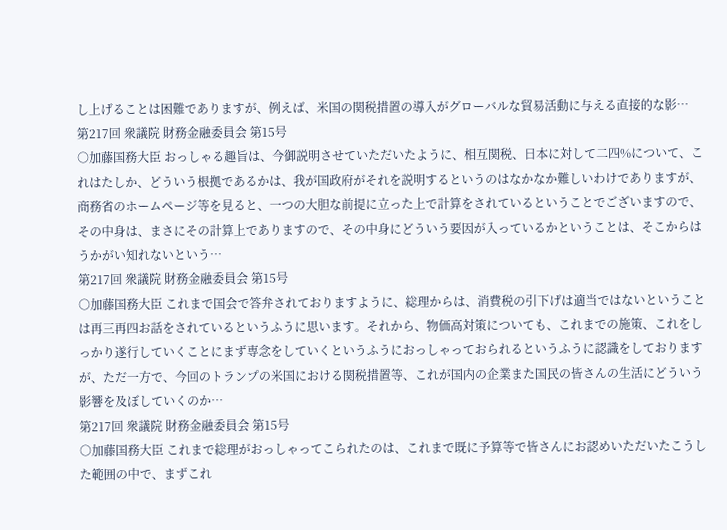し上げることは困難でありますが、例えば、米国の関税措置の導入がグローバルな貿易活動に与える直接的な影…
第217回 衆議院 財務金融委員会 第15号
○加藤国務大臣 おっしゃる趣旨は、今御説明させていただいたように、相互関税、日本に対して二四%について、これはたしか、どういう根拠であるかは、我が国政府がそれを説明するというのはなかなか難しいわけでありますが、商務省のホームページ等を見ると、一つの大胆な前提に立った上で計算をされているということでございますので、その中身は、まさにその計算上でありますので、その中身にどういう要因が入っているかということは、そこからはうかがい知れないという…
第217回 衆議院 財務金融委員会 第15号
○加藤国務大臣 これまで国会で答弁されておりますように、総理からは、消費税の引下げは適当ではないということは再三再四お話をされているというふうに思います。それから、物価高対策についても、これまでの施策、これをしっかり遂行していくことにまず専念をしていくというふうにおっしゃっておられるというふうに認識をしておりますが、ただ一方で、今回のトランプの米国における関税措置等、これが国内の企業また国民の皆さんの生活にどういう影響を及ぼしていくのか…
第217回 衆議院 財務金融委員会 第15号
○加藤国務大臣 これまで総理がおっしゃってこられたのは、これまで既に予算等で皆さんにお認めいただいたこうした範囲の中で、まずこれ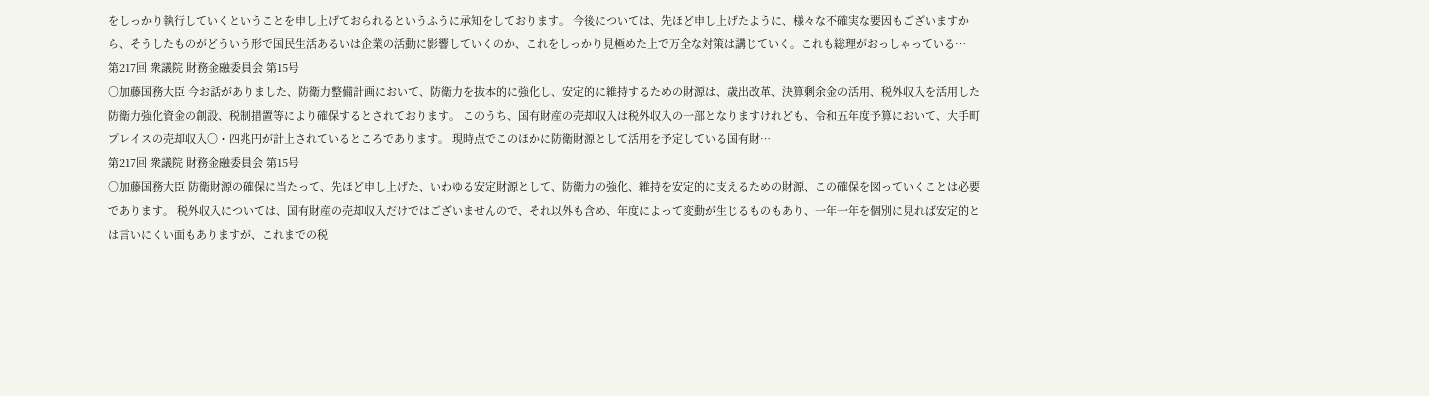をしっかり執行していくということを申し上げておられるというふうに承知をしております。 今後については、先ほど申し上げたように、様々な不確実な要因もございますから、そうしたものがどういう形で国民生活あるいは企業の活動に影響していくのか、これをしっかり見極めた上で万全な対策は講じていく。これも総理がおっしゃっている…
第217回 衆議院 財務金融委員会 第15号
○加藤国務大臣 今お話がありました、防衛力整備計画において、防衛力を抜本的に強化し、安定的に維持するための財源は、歳出改革、決算剰余金の活用、税外収入を活用した防衛力強化資金の創設、税制措置等により確保するとされております。 このうち、国有財産の売却収入は税外収入の一部となりますけれども、令和五年度予算において、大手町プレイスの売却収入〇・四兆円が計上されているところであります。 現時点でこのほかに防衛財源として活用を予定している国有財…
第217回 衆議院 財務金融委員会 第15号
○加藤国務大臣 防衛財源の確保に当たって、先ほど申し上げた、いわゆる安定財源として、防衛力の強化、維持を安定的に支えるための財源、この確保を図っていくことは必要であります。 税外収入については、国有財産の売却収入だけではございませんので、それ以外も含め、年度によって変動が生じるものもあり、一年一年を個別に見れば安定的とは言いにくい面もありますが、これまでの税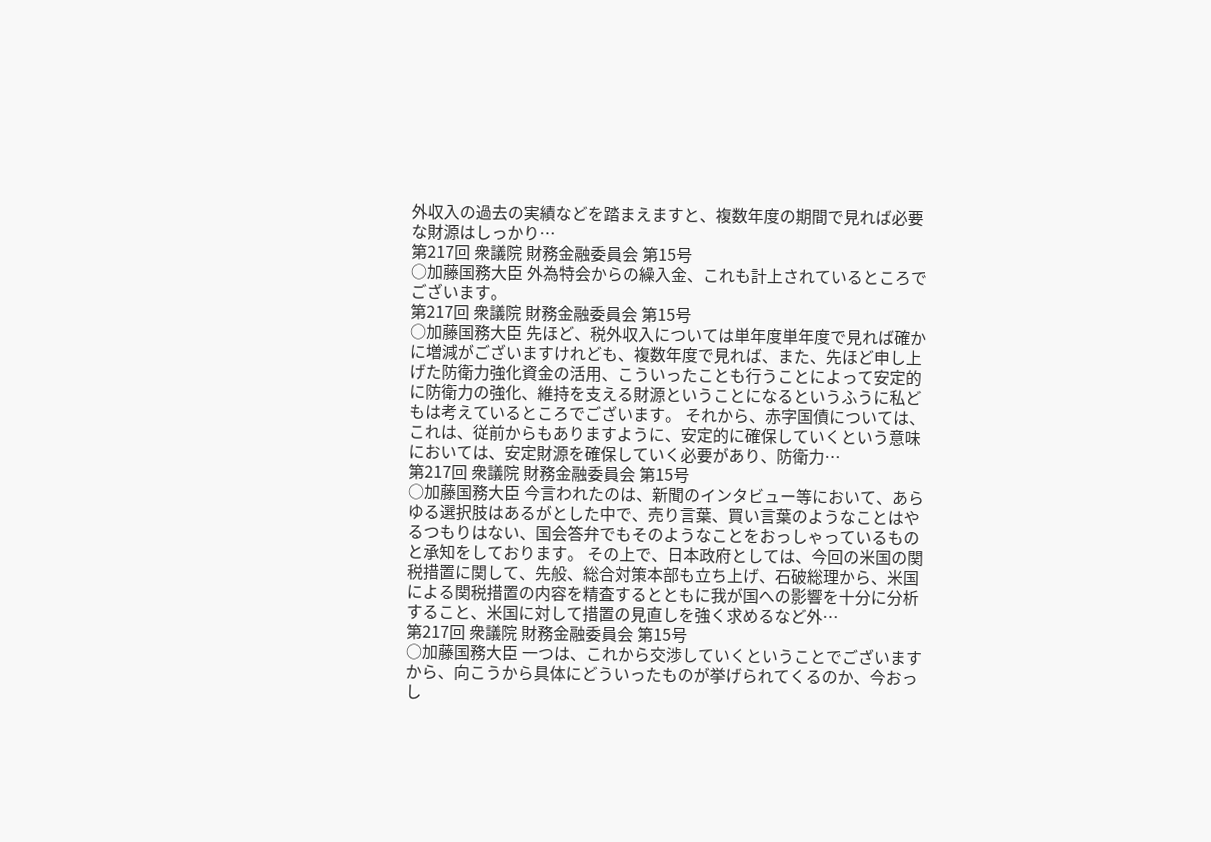外収入の過去の実績などを踏まえますと、複数年度の期間で見れば必要な財源はしっかり…
第217回 衆議院 財務金融委員会 第15号
○加藤国務大臣 外為特会からの繰入金、これも計上されているところでございます。
第217回 衆議院 財務金融委員会 第15号
○加藤国務大臣 先ほど、税外収入については単年度単年度で見れば確かに増減がございますけれども、複数年度で見れば、また、先ほど申し上げた防衛力強化資金の活用、こういったことも行うことによって安定的に防衛力の強化、維持を支える財源ということになるというふうに私どもは考えているところでございます。 それから、赤字国債については、これは、従前からもありますように、安定的に確保していくという意味においては、安定財源を確保していく必要があり、防衛力…
第217回 衆議院 財務金融委員会 第15号
○加藤国務大臣 今言われたのは、新聞のインタビュー等において、あらゆる選択肢はあるがとした中で、売り言葉、買い言葉のようなことはやるつもりはない、国会答弁でもそのようなことをおっしゃっているものと承知をしております。 その上で、日本政府としては、今回の米国の関税措置に関して、先般、総合対策本部も立ち上げ、石破総理から、米国による関税措置の内容を精査するとともに我が国への影響を十分に分析すること、米国に対して措置の見直しを強く求めるなど外…
第217回 衆議院 財務金融委員会 第15号
○加藤国務大臣 一つは、これから交渉していくということでございますから、向こうから具体にどういったものが挙げられてくるのか、今おっし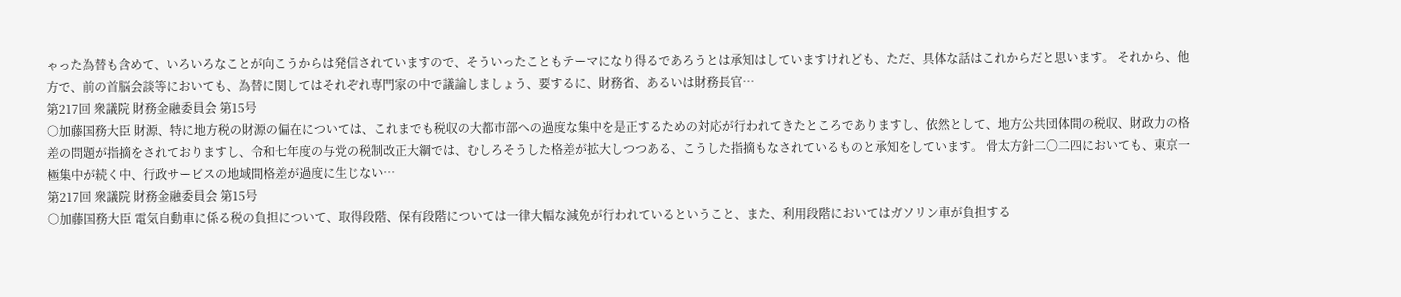ゃった為替も含めて、いろいろなことが向こうからは発信されていますので、そういったこともテーマになり得るであろうとは承知はしていますけれども、ただ、具体な話はこれからだと思います。 それから、他方で、前の首脳会談等においても、為替に関してはそれぞれ専門家の中で議論しましょう、要するに、財務省、あるいは財務長官…
第217回 衆議院 財務金融委員会 第15号
○加藤国務大臣 財源、特に地方税の財源の偏在については、これまでも税収の大都市部への過度な集中を是正するための対応が行われてきたところでありますし、依然として、地方公共団体間の税収、財政力の格差の問題が指摘をされておりますし、令和七年度の与党の税制改正大綱では、むしろそうした格差が拡大しつつある、こうした指摘もなされているものと承知をしています。 骨太方針二〇二四においても、東京一極集中が続く中、行政サービスの地域間格差が過度に生じない…
第217回 衆議院 財務金融委員会 第15号
○加藤国務大臣 電気自動車に係る税の負担について、取得段階、保有段階については一律大幅な減免が行われているということ、また、利用段階においてはガソリン車が負担する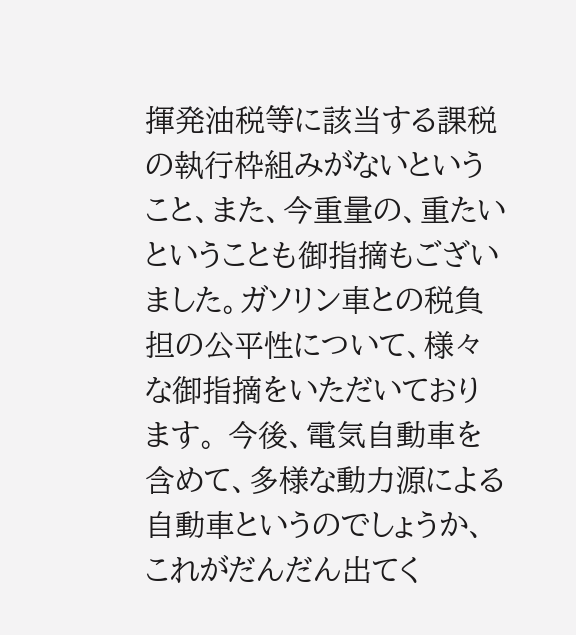揮発油税等に該当する課税の執行枠組みがないということ、また、今重量の、重たいということも御指摘もございました。ガソリン車との税負担の公平性について、様々な御指摘をいただいております。 今後、電気自動車を含めて、多様な動力源による自動車というのでしょうか、これがだんだん出てく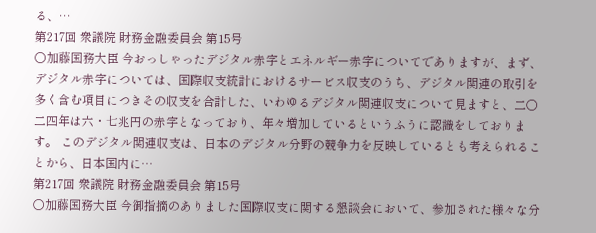る、…
第217回 衆議院 財務金融委員会 第15号
○加藤国務大臣 今おっしゃったデジタル赤字とエネルギー赤字についてでありますが、まず、デジタル赤字については、国際収支統計におけるサービス収支のうち、デジタル関連の取引を多く含む項目につきその収支を合計した、いわゆるデジタル関連収支について見ますと、二〇二四年は六・七兆円の赤字となっており、年々増加しているというふうに認識をしております。 このデジタル関連収支は、日本のデジタル分野の競争力を反映しているとも考えられることから、日本国内に…
第217回 衆議院 財務金融委員会 第15号
○加藤国務大臣 今御指摘のありました国際収支に関する懇談会において、参加された様々な分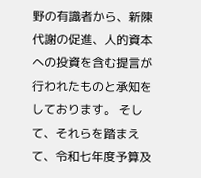野の有識者から、新陳代謝の促進、人的資本への投資を含む提言が行われたものと承知をしております。 そして、それらを踏まえて、令和七年度予算及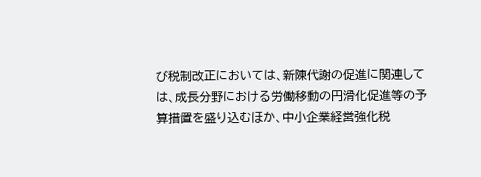び税制改正においては、新陳代謝の促進に関連しては、成長分野における労働移動の円滑化促進等の予算措置を盛り込むほか、中小企業経営強化税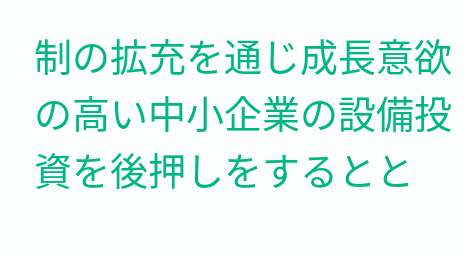制の拡充を通じ成長意欲の高い中小企業の設備投資を後押しをするとと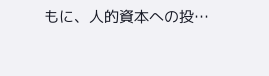もに、人的資本への投…